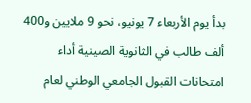بدأ يوم الأربعاء 7 يونيو، نحو 9 ملايين و400 ألف طالب في الثانوية الصينية أداء امتحانات القبول الجامعي الوطني لعام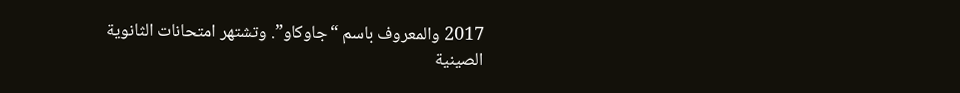2017 والمعروف باسم “جاوكاو”. وتشتهر امتحانات الثانوية الصينية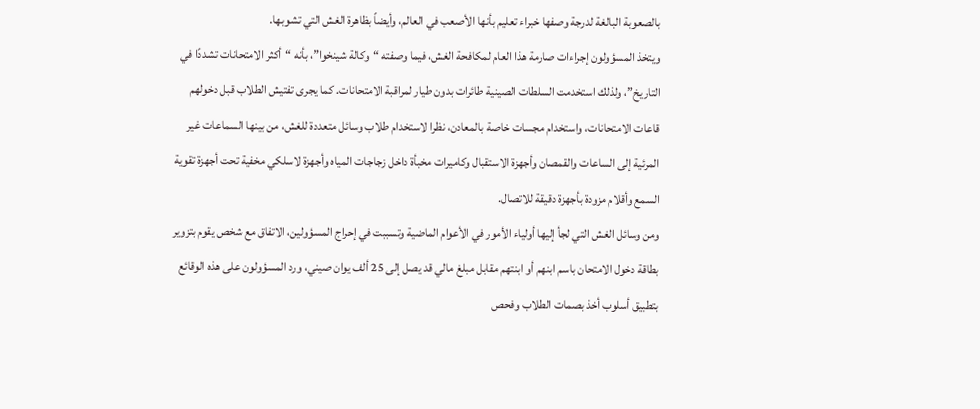بالصعوبة البالغة لدرجة وصفها خبراء تعليم بأنها الأصعب في العالم، وأيضاً بظاهرة الغش التي تشوبها.
ويتخذ المسؤولون إجراءات صارمة هذا العام لمكافحة الغش، فيما وصفته “وكالة شينخوا”، بأنه “أكثر الامتحانات تشددًا في التاريخ”، ولذلك استخدمت السلطات الصينية طائرات بدون طيار لمراقبة الامتحانات. كما يجرى تفتيش الطلاب قبل دخولهم قاعات الامتحانات، واستخدام مجسات خاصة بالمعادن، نظرا لاستخدام طلاب وسائل متعددة للغش، من بينها السماعات غير المرئية إلى الساعات والقمصان وأجهزة الاستقبال وكاميرات مخبأة داخل زجاجات المياه وأجهزة لاسلكي مخفية تحت أجهزة تقوية السمع وأقلام مزودة بأجهزة دقيقة للاتصال.
ومن وسائل الغش التي لجأ إليها أولياء الأمور في الأعوام الماضية وتسببت في إحراج المسؤولين، الاتفاق مع شخص يقوم بتزوير بطاقة دخول الامتحان باسم ابنهم أو ابنتهم مقابل مبلغ مالي قد يصل إلى 25 ألف يوان صيني، ورد المسؤولون على هذه الوقائع بتطبيق أسلوب أخذ بصمات الطلاب وفحص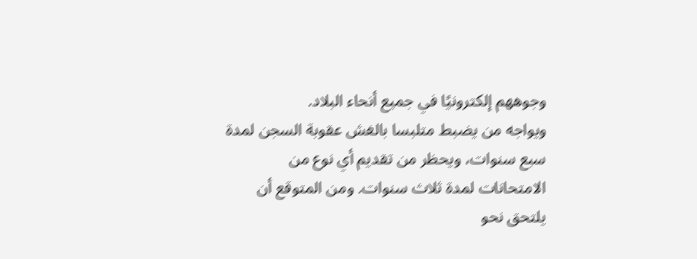وجوههم إلكترونيًا في جميع أنحاء البلاد.
ويواجه من يضبط متلبسا بالغش عقوبة السجن لمدة سبع سنوات، ويحظر من تقديم أي نوع من الامتحانات لمدة ثلاث سنوات. ومن المتوقع أن يلتحق نحو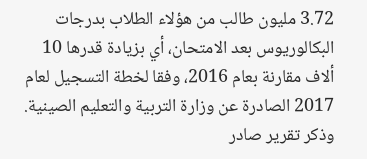3.72 مليون طالب من هؤلاء الطلاب بدرجات البكالوريوس بعد الامتحان، أي بزيادة قدرها 10 ألاف مقارنة بعام 2016، وفقا لخطة التسجيل لعام 2017 الصادرة عن وزارة التربية والتعليم الصينية.
وذكر تقرير صادر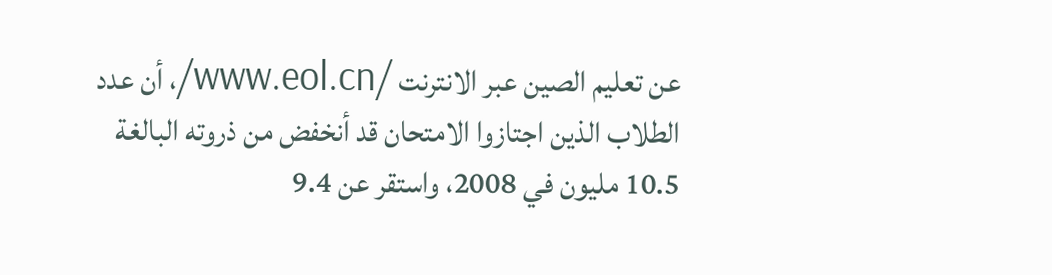عن تعليم الصين عبر الانترنت /www.eol.cn/، أن عدد الطلاب الذين اجتازوا الامتحان قد أنخفض من ذروته البالغة 10.5 مليون في 2008، واستقر عن 9.4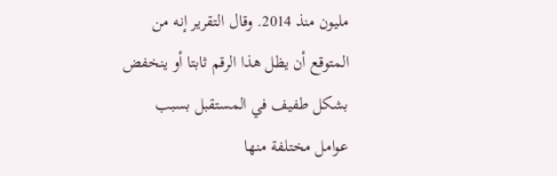مليون منذ 2014. وقال التقرير إنه من المتوقع أن يظل هذا الرقم ثابتا أو ينخفض بشكل طفيف في المستقبل بسبب عوامل مختلفة منها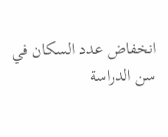انخفاض عدد السكان في سن الدراسة